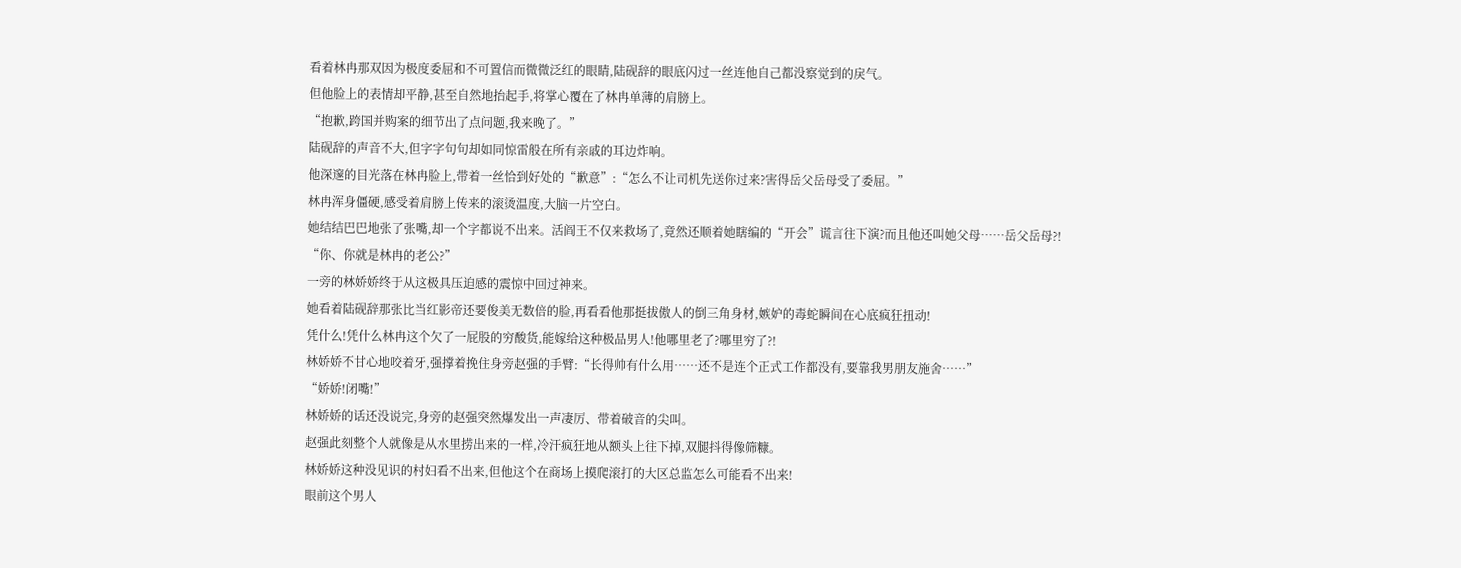看着林冉那双因为极度委屈和不可置信而微微泛红的眼睛,陆砚辞的眼底闪过一丝连他自己都没察觉到的戾气。
但他脸上的表情却平静,甚至自然地抬起手,将掌心覆在了林冉单薄的肩膀上。
“抱歉,跨国并购案的细节出了点问题,我来晚了。”
陆砚辞的声音不大,但字字句句却如同惊雷般在所有亲戚的耳边炸响。
他深邃的目光落在林冉脸上,带着一丝恰到好处的“歉意”:“怎么不让司机先送你过来?害得岳父岳母受了委屈。”
林冉浑身僵硬,感受着肩膀上传来的滚烫温度,大脑一片空白。
她结结巴巴地张了张嘴,却一个字都说不出来。活阎王不仅来救场了,竟然还顺着她瞎编的“开会”谎言往下演?而且他还叫她父母……岳父岳母?!
“你、你就是林冉的老公?”
一旁的林娇娇终于从这极具压迫感的震惊中回过神来。
她看着陆砚辞那张比当红影帝还要俊美无数倍的脸,再看看他那挺拔傲人的倒三角身材,嫉妒的毒蛇瞬间在心底疯狂扭动!
凭什么!凭什么林冉这个欠了一屁股的穷酸货,能嫁给这种极品男人!他哪里老了?哪里穷了?!
林娇娇不甘心地咬着牙,强撑着挽住身旁赵强的手臂:“长得帅有什么用……还不是连个正式工作都没有,要靠我男朋友施舍……”
“娇娇!闭嘴!”
林娇娇的话还没说完,身旁的赵强突然爆发出一声凄厉、带着破音的尖叫。
赵强此刻整个人就像是从水里捞出来的一样,冷汗疯狂地从额头上往下掉,双腿抖得像筛糠。
林娇娇这种没见识的村妇看不出来,但他这个在商场上摸爬滚打的大区总监怎么可能看不出来!
眼前这个男人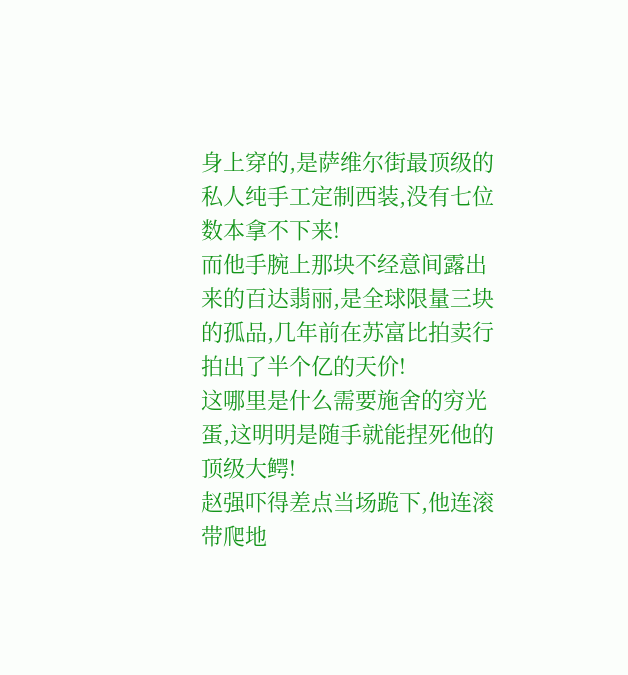身上穿的,是萨维尔街最顶级的私人纯手工定制西装,没有七位数本拿不下来!
而他手腕上那块不经意间露出来的百达翡丽,是全球限量三块的孤品,几年前在苏富比拍卖行拍出了半个亿的天价!
这哪里是什么需要施舍的穷光蛋,这明明是随手就能捏死他的顶级大鳄!
赵强吓得差点当场跪下,他连滚带爬地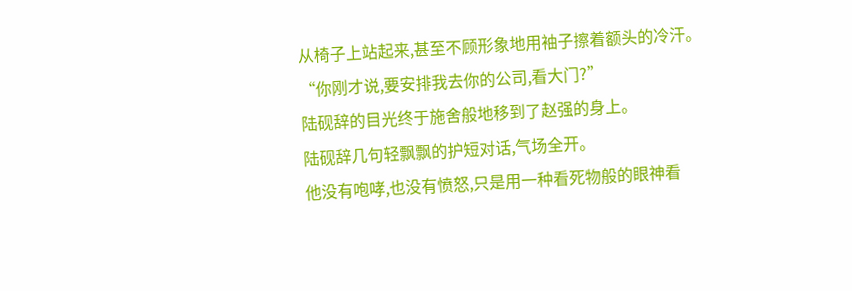从椅子上站起来,甚至不顾形象地用袖子擦着额头的冷汗。
“你刚才说,要安排我去你的公司,看大门?”
陆砚辞的目光终于施舍般地移到了赵强的身上。
陆砚辞几句轻飘飘的护短对话,气场全开。
他没有咆哮,也没有愤怒,只是用一种看死物般的眼神看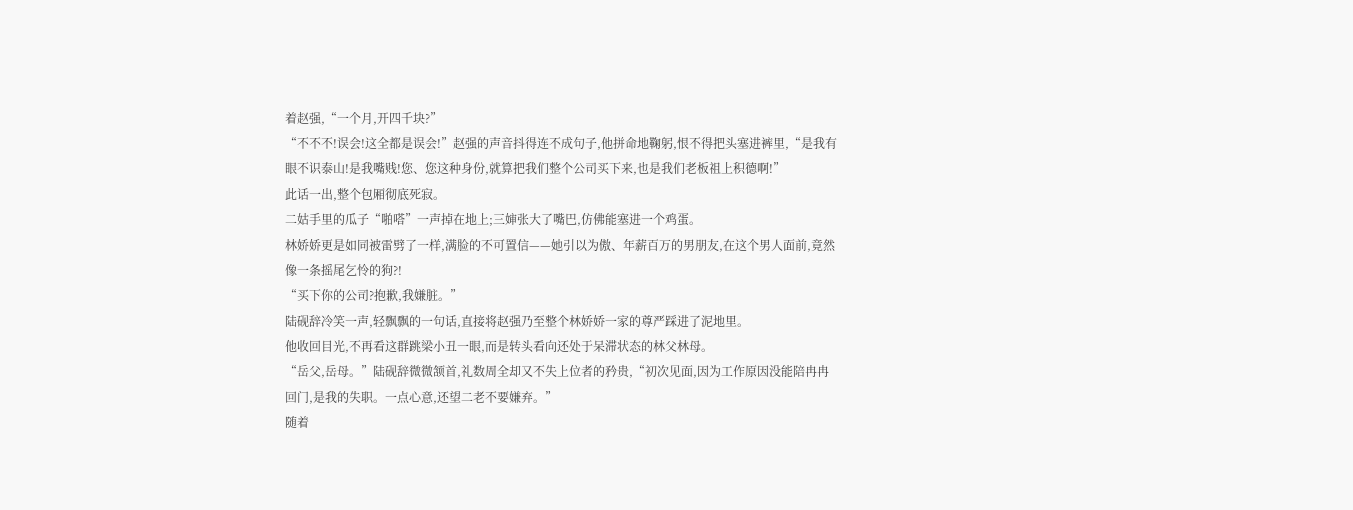着赵强,“一个月,开四千块?”
“不不不!误会!这全都是误会!”赵强的声音抖得连不成句子,他拼命地鞠躬,恨不得把头塞进裤里,“是我有眼不识泰山!是我嘴贱!您、您这种身份,就算把我们整个公司买下来,也是我们老板祖上积德啊!”
此话一出,整个包厢彻底死寂。
二姑手里的瓜子“啪嗒”一声掉在地上;三婶张大了嘴巴,仿佛能塞进一个鸡蛋。
林娇娇更是如同被雷劈了一样,满脸的不可置信——她引以为傲、年薪百万的男朋友,在这个男人面前,竟然像一条摇尾乞怜的狗?!
“买下你的公司?抱歉,我嫌脏。”
陆砚辞冷笑一声,轻飘飘的一句话,直接将赵强乃至整个林娇娇一家的尊严踩进了泥地里。
他收回目光,不再看这群跳梁小丑一眼,而是转头看向还处于呆滞状态的林父林母。
“岳父,岳母。”陆砚辞微微颔首,礼数周全却又不失上位者的矜贵,“初次见面,因为工作原因没能陪冉冉回门,是我的失职。一点心意,还望二老不要嫌弃。”
随着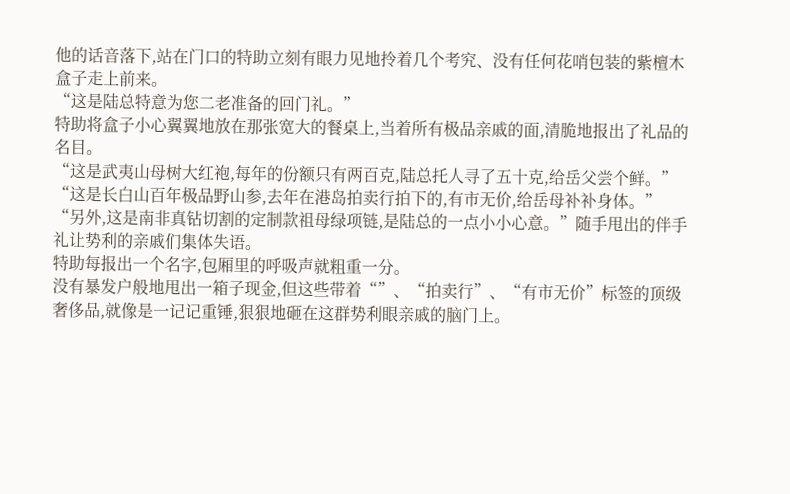他的话音落下,站在门口的特助立刻有眼力见地拎着几个考究、没有任何花哨包装的紫檀木盒子走上前来。
“这是陆总特意为您二老准备的回门礼。”
特助将盒子小心翼翼地放在那张宽大的餐桌上,当着所有极品亲戚的面,清脆地报出了礼品的名目。
“这是武夷山母树大红袍,每年的份额只有两百克,陆总托人寻了五十克,给岳父尝个鲜。”
“这是长白山百年极品野山参,去年在港岛拍卖行拍下的,有市无价,给岳母补补身体。”
“另外,这是南非真钻切割的定制款祖母绿项链,是陆总的一点小小心意。”随手甩出的伴手礼让势利的亲戚们集体失语。
特助每报出一个名字,包厢里的呼吸声就粗重一分。
没有暴发户般地甩出一箱子现金,但这些带着“”、“拍卖行”、“有市无价”标签的顶级奢侈品,就像是一记记重锤,狠狠地砸在这群势利眼亲戚的脑门上。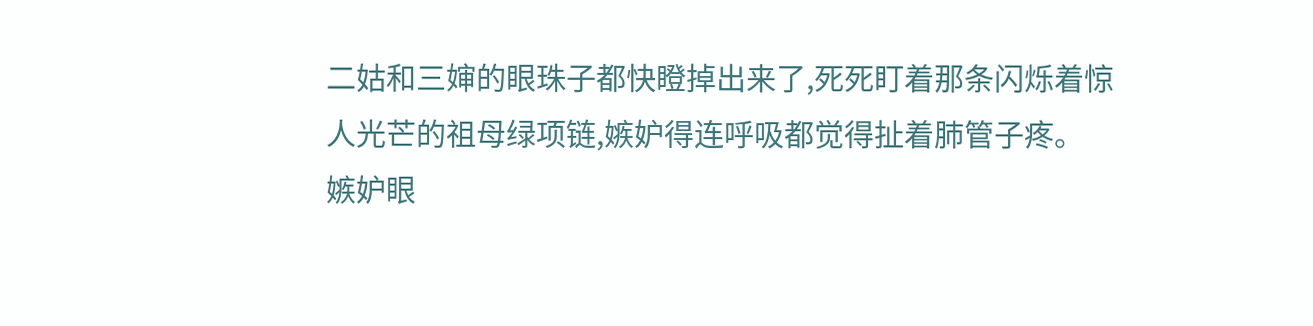二姑和三婶的眼珠子都快瞪掉出来了,死死盯着那条闪烁着惊人光芒的祖母绿项链,嫉妒得连呼吸都觉得扯着肺管子疼。
嫉妒眼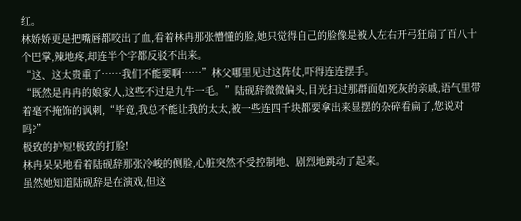红。
林娇娇更是把嘴唇都咬出了血,看着林冉那张懵懂的脸,她只觉得自己的脸像是被人左右开弓狂扇了百八十个巴掌,辣地疼,却连半个字都反驳不出来。
“这、这太贵重了……我们不能要啊……”林父哪里见过这阵仗,吓得连连摆手。
“既然是冉冉的娘家人,这些不过是九牛一毛。”陆砚辞微微偏头,目光扫过那群面如死灰的亲戚,语气里带着毫不掩饰的讽刺,“毕竟,我总不能让我的太太,被一些连四千块都要拿出来显摆的杂碎看扁了,您说对吗?”
极致的护短!极致的打脸!
林冉呆呆地看着陆砚辞那张冷峻的侧脸,心脏突然不受控制地、剧烈地跳动了起来。
虽然她知道陆砚辞是在演戏,但这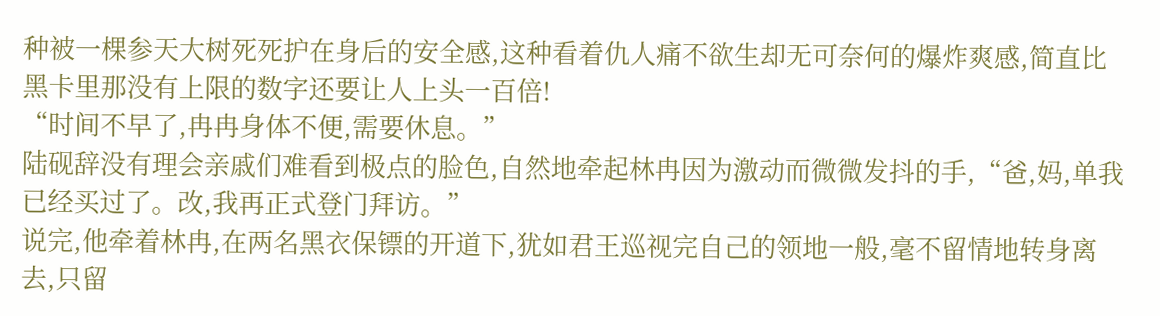种被一棵参天大树死死护在身后的安全感,这种看着仇人痛不欲生却无可奈何的爆炸爽感,简直比黑卡里那没有上限的数字还要让人上头一百倍!
“时间不早了,冉冉身体不便,需要休息。”
陆砚辞没有理会亲戚们难看到极点的脸色,自然地牵起林冉因为激动而微微发抖的手,“爸,妈,单我已经买过了。改,我再正式登门拜访。”
说完,他牵着林冉,在两名黑衣保镖的开道下,犹如君王巡视完自己的领地一般,毫不留情地转身离去,只留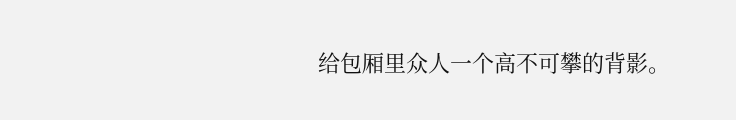给包厢里众人一个高不可攀的背影。